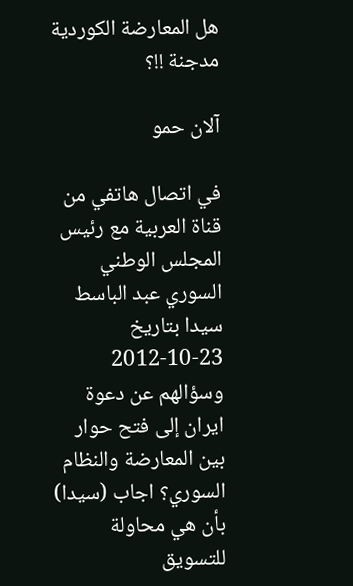هل المعارضة الكوردية مدجنة !!؟

آلان حمو

في اتصال هاتفي من قناة العربية مع رئيس المجلس الوطني السوري عبد الباسط سيدا بتاريخ 23-10-2012 وسؤالهم عن دعوة ايران إلى فتح حوار بين المعارضة والنظام السوري؟ اجاب (سيدا) بأن هي محاولة للتسويق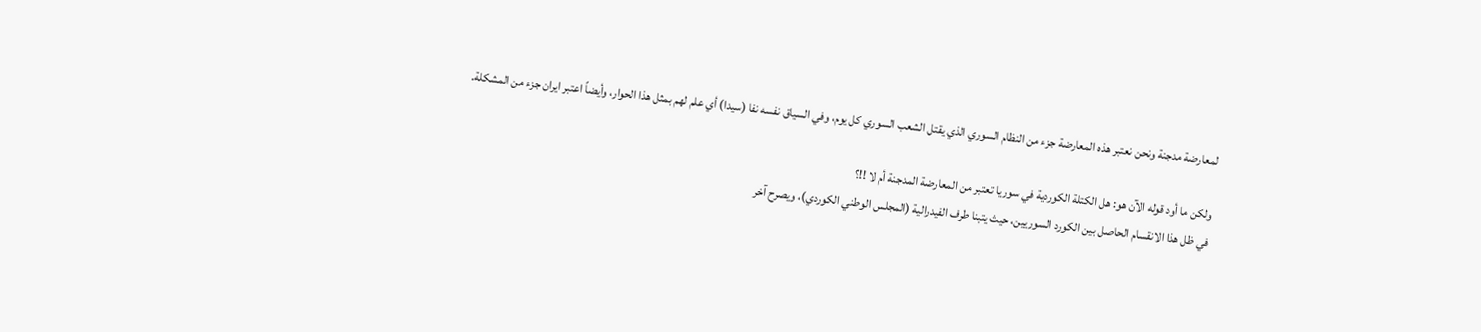لمعارضة مدجنة ونحن نعتبر هذه المعارضة جزء من النظام السوري الذي يقتل الشعب السوري كل يوم، وفي السياق نفسه نفا (سيدا) أي علم لهم بمثل هذا الحوار، وأيضاً اعتبر ايران جزء من المشكلة.

ولكن ما أود قوله الآن هو: هل الكتلة الكوردية في سوريا تعتبر من المعارضة المدجنة أم لا !!؟
في ظل هذا الانقسام الحاصل بين الكورد السوريين، حيث يتبنا طرف الفيدرالية (المجلس الوطني الكوردي)، ويصرح آخر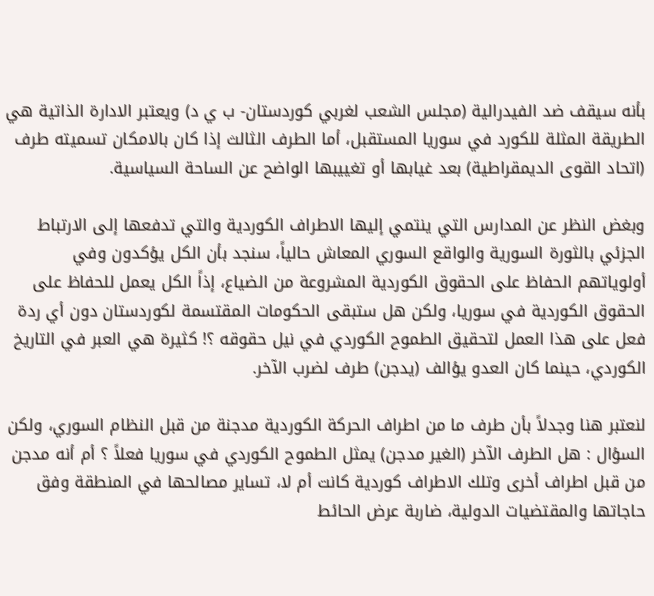بأنه سيقف ضد الفيدرالية (مجلس الشعب لغربي كوردستان- ب ي د) ويعتبر الادارة الذاتية هي الطريقة المثلة للكورد في سوريا المستقبل، أما الطرف الثالث إذا كان بالامكان تسميته طرف (اتحاد القوى الديمقراطية) بعد غيابها أو تغييبها الواضح عن الساحة السياسية.

وبغض النظر عن المدارس التي ينتمي إليها الاطراف الكوردية والتي تدفعها إلى الارتباط الجزئي بالثورة السورية والواقع السوري المعاش حالياً، سنجد بأن الكل يؤكدون وفي أولوياتهم الحفاظ على الحقوق الكوردية المشروعة من الضياع، إذاً الكل يعمل للحفاظ على الحقوق الكوردية في سوريا، ولكن هل ستبقى الحكومات المقتسمة لكوردستان دون أي ردة فعل على هذا العمل لتحقيق الطموح الكوردي في نيل حقوقه ؟! كثيرة هي العبر في التاريخ الكوردي، حينما كان العدو يؤالف (يدجن) طرف لضرب الآخر.

لنعتبر هنا وجدلاً بأن طرف ما من اطراف الحركة الكوردية مدجنة من قبل النظام السوري، ولكن السؤال : هل الطرف الآخر (الغير مدجن) يمثل الطموح الكوردي في سوريا فعلاً ؟ أم أنه مدجن من قبل اطراف أخرى وتلك الاطراف كوردية كانت أم لا، تساير مصالحها في المنطقة وفق حاجاتها والمقتضيات الدولية، ضاربة عرض الحائط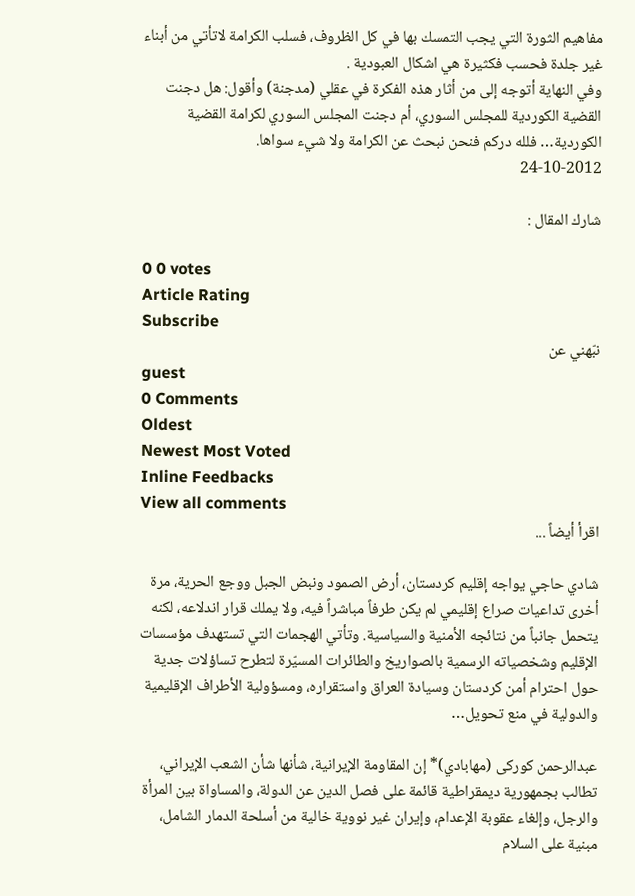مفاهيم الثورة التي يجب التمسك بها في كل الظروف، فسلب الكرامة لاتأتي من أبناء غير جلدة فحسب فكثيرة هي اشكال العبودية .
وفي النهاية أتوجه إلى من أثار هذه الفكرة في عقلي (مدجنة) وأقول: هل دجنت القضية الكوردية للمجلس السوري، أم دجنت المجلس السوري لكرامة القضية الكوردية… فلله دركم فنحن نبحث عن الكرامة ولا شيء سواها.
24-10-2012

شارك المقال :

0 0 votes
Article Rating
Subscribe
نبّهني عن
guest
0 Comments
Oldest
Newest Most Voted
Inline Feedbacks
View all comments
اقرأ أيضاً ...

شادي حاجي يواجه إقليم كردستان، أرض الصمود ونبض الجبل ووجع الحرية، مرة أخرى تداعيات صراع إقليمي لم يكن طرفاً مباشراً فيه، ولا يملك قرار اندلاعه، لكنه يتحمل جانباً من نتائجه الأمنية والسياسية. وتأتي الهجمات التي تستهدف مؤسسات الإقليم وشخصياته الرسمية بالصواريخ والطائرات المسيّرة لتطرح تساؤلات جدية حول احترام أمن كردستان وسيادة العراق واستقراره، ومسؤولية الأطراف الإقليمية والدولية في منع تحويل…

عبدالرحمن کورکی (مهابادي)* إن المقاومة الإيرانية، شأنها شأن الشعب الإيراني، تطالب بجمهورية ديمقراطية قائمة على فصل الدين عن الدولة، والمساواة بين المرأة والرجل، وإلغاء عقوبة الإعدام، وإيران غير نووية خالية من أسلحة الدمار الشامل، مبنية على السلام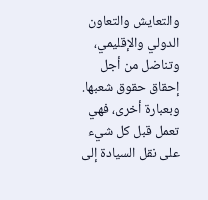والتعايش والتعاون الدولي والإقليمي، وتناضل من أجل إحقاق حقوق شعبها. وبعبارة أخرى، فهي تعمل قبل كل شيء على نقل السيادة إلى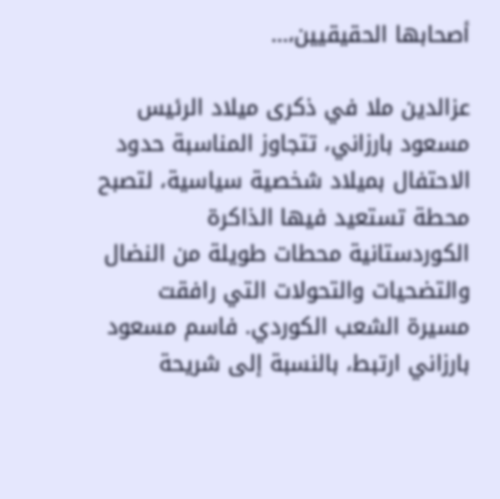أصحابها الحقيقيين،…

عزالدين ملا في ذكرى ميلاد الرئيس مسعود بارزاني، تتجاوز المناسبة حدود الاحتفال بميلاد شخصية سياسية، لتصبح محطة تستعيد فيها الذاكرة الكوردستانية محطات طويلة من النضال والتضحيات والتحولات التي رافقت مسيرة الشعب الكوردي. فاسم مسعود بارزاني ارتبط، بالنسبة إلى شريحة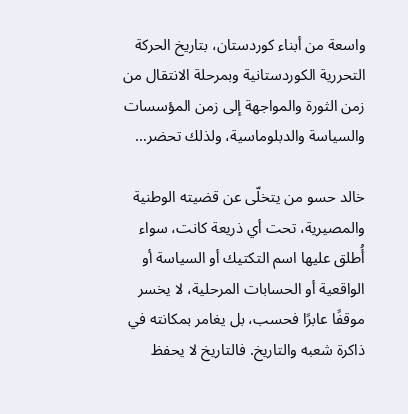واسعة من أبناء كوردستان، بتاريخ الحركة التحررية الكوردستانية وبمرحلة الانتقال من زمن الثورة والمواجهة إلى زمن المؤسسات والسياسة والدبلوماسية، ولذلك تحضر…

خالد حسو من يتخلّى عن قضيته الوطنية والمصيرية، تحت أي ذريعة كانت، سواء أُطلق عليها اسم التكتيك أو السياسة أو الواقعية أو الحسابات المرحلية، لا يخسر موقفًا عابرًا فحسب، بل يغامر بمكانته في ذاكرة شعبه والتاريخ. فالتاريخ لا يحفظ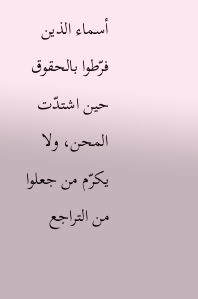أسماء الذين فرّطوا بالحقوق حين اشتدّت المحن، ولا يكرّم من جعلوا من التراجع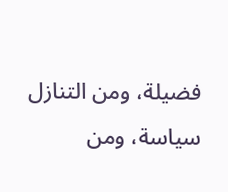فضيلة، ومن التنازل سياسة، ومن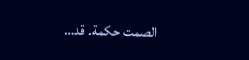الصمت حكمة. قد…